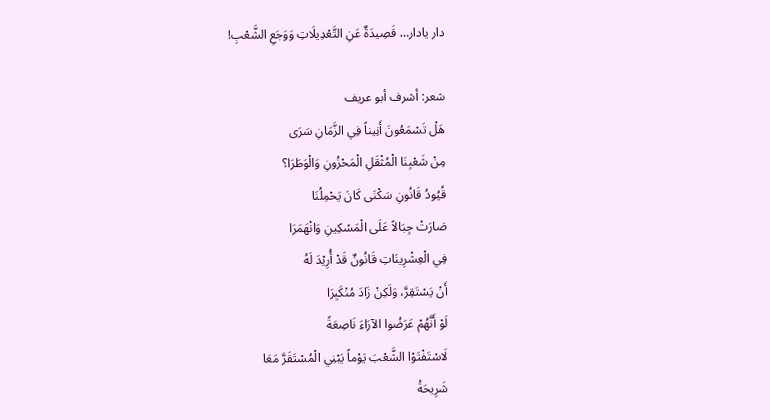دار يادار… قَصِيدَةٌ عَنِ التَّعْدِيلَاتِ وَوَجَعِ الشَّعْبِ!

شعر: أشرف أبو عريف
هَلْ تَسْمَعُونَ أَنِيناً فِي الزَّمَانِ سَرَى
مِنْ شَعْبِنَا الْمُثْقَلِ الْمَحْزُونِ وَالْوَطَرَا؟
قُيُودُ قَانُونِ سَكْنَى كَانَ يَحْمِلُنَا
صَارَتْ جِبَالاً عَلَى الْمَسْكِينِ وَانْهَمَرَا
فِي الْعِشْرِينَاتِ قَانُونٌ قَدْ أُرِيْدَ لَهُ
أَنْ يَسْتَقِرَّ، وَلَكِنْ زَادَ مُنْكَبِرَا
لَوْ أَنَّهُمْ عَرَضُوا الآرَاءَ نَاصِعَةً
لَاسْتَفْتَوْا الشَّعْبَ يَوْماً يَبْنِي الْمُسْتَقَرَّ مَعَا
شَرِيحَةُ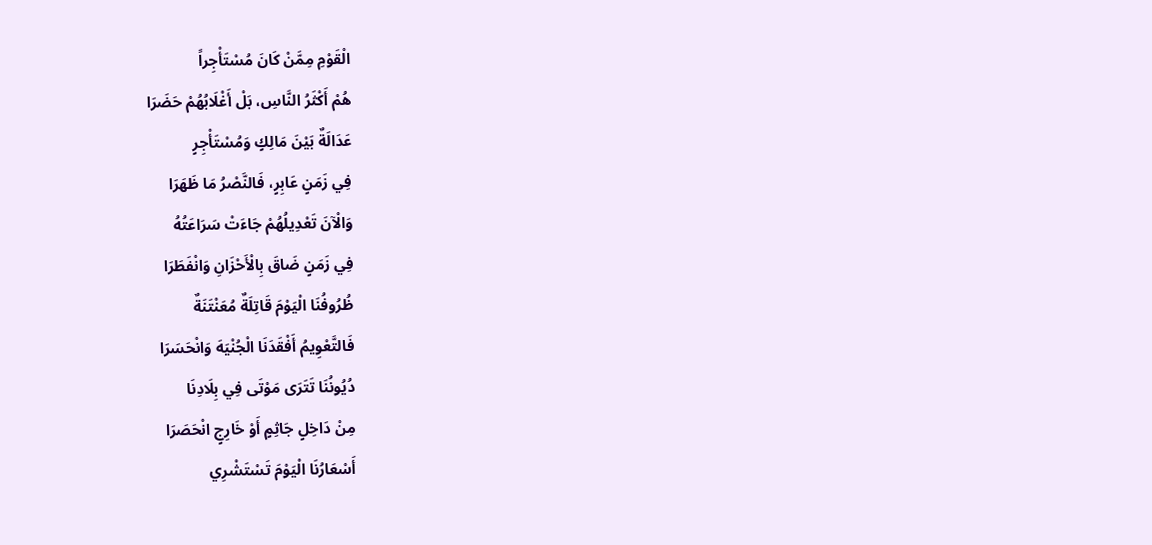الْقَوْمِ مِمَّنْ كَانَ مُسْتَأْجِراً
هُمْ أَكْثَرُ النَّاسِ، بَلْ أَغْلَابُهُمْ حَضَرَا
عَدَالَةٌ بَيْنَ مَالِكٍ وَمُسْتَأْجِرٍ
فِي زَمَنٍ عَابِرٍ، فَالنَّصْرُ مَا ظَهَرَا
وَالْآنَ تَعْدِيلُهُمْ جَاءَتْ سَرَاعَتُهُ
فِي زَمَنٍ ضَاقَ بِالْأَحْزَانِ وَانْفَطَرَا
ظُرُوفُنَا الْيَوْمَ قَاتِلَةٌ مُعَنْتَنَةٌ
فَالتَّعْوِيمُ أَفْقَدَنَا الْجُنْيَهَ وَانْحَسَرَا
دُيُونُنَا تَتَرَى مَوْتَى فِي بِلَادِنَا
مِنْ دَاخِلٍ جَاثِمٍ أَوْ خَارِجٍ انْحَصَرَا
أَسْعَارُنَا الْيَوْمَ تَسْتَشْرِي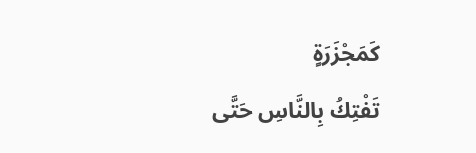كَمَجْزَرَةٍ
تَفْتِكُ بِالنَّاسِ حَتَّى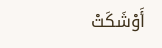أَوْشَكَتْ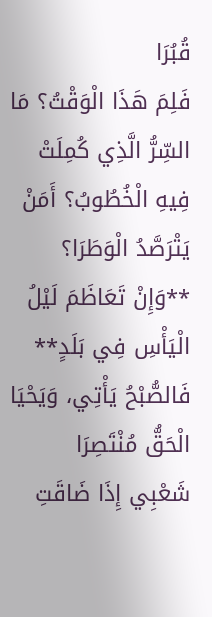قُبُرَا
فَلِمَ هَذَا الْوَقْتُ؟ مَا السِّرُّ الَّذِي كُمِلَتْ
فِيهِ الْخُطُوبُ؟ أَمَنْ يَتْرَصَّدُ الْوَطَرَا؟
**وَإِنْ تَعَاظَمَ لَيْلُ الْيَأْسِ فِي بَلَدٍ**
فَالصُّبْحُ يَأْتِي، وَيَحْيَا الْحَقُّ مُنْتَصِرَا
شَعْبِي إِذَا ضَاقَتِ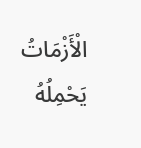الْأَزْمَاتُ يَحْمِلُهُ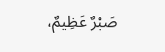صَبْرٌ عَظِيمٌ،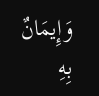وَإِيمَانٌ بِهِ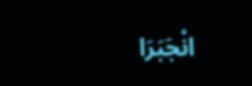انْجَبَرَا